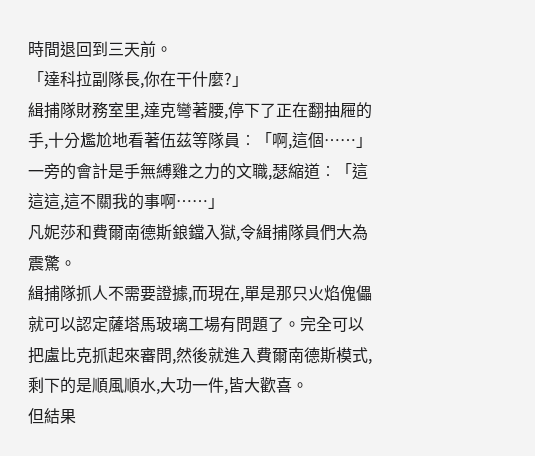時間退回到三天前。
「達科拉副隊長,你在干什麼?」
緝捕隊財務室里,達克彎著腰,停下了正在翻抽屜的手,十分尷尬地看著伍茲等隊員︰「啊,這個……」
一旁的會計是手無縛雞之力的文職,瑟縮道︰「這這這,這不關我的事啊……」
凡妮莎和費爾南德斯鋃鐺入獄,令緝捕隊員們大為震驚。
緝捕隊抓人不需要證據,而現在,單是那只火焰傀儡就可以認定薩塔馬玻璃工場有問題了。完全可以把盧比克抓起來審問,然後就進入費爾南德斯模式,剩下的是順風順水,大功一件,皆大歡喜。
但結果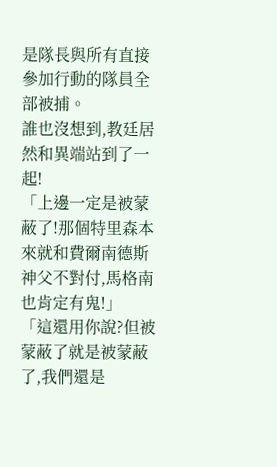是隊長與所有直接參加行動的隊員全部被捕。
誰也沒想到,教廷居然和異端站到了一起!
「上邊一定是被蒙蔽了!那個特里森本來就和費爾南德斯神父不對付,馬格南也肯定有鬼!」
「這還用你說?但被蒙蔽了就是被蒙蔽了,我們還是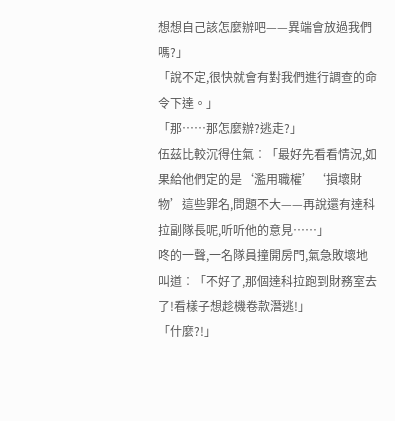想想自己該怎麼辦吧——異端會放過我們嗎?」
「說不定,很快就會有對我們進行調查的命令下達。」
「那……那怎麼辦?逃走?」
伍茲比較沉得住氣︰「最好先看看情況,如果給他們定的是‘濫用職權’‘損壞財物’這些罪名,問題不大——再說還有達科拉副隊長呢,听听他的意見……」
咚的一聲,一名隊員撞開房門,氣急敗壞地叫道︰「不好了,那個達科拉跑到財務室去了!看樣子想趁機卷款潛逃!」
「什麼?!」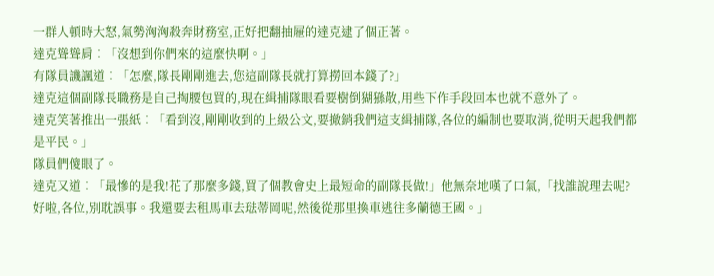一群人頓時大怒,氣勢洶洶殺奔財務室,正好把翻抽屜的達克逮了個正著。
達克聳聳肩︰「沒想到你們來的這麼快啊。」
有隊員譏諷道︰「怎麼,隊長剛剛進去,您這副隊長就打算撈回本錢了?」
達克這個副隊長職務是自己掏腰包買的,現在緝捕隊眼看要樹倒猢猻散,用些下作手段回本也就不意外了。
達克笑著推出一張紙︰「看到沒,剛剛收到的上級公文,要撤銷我們這支緝捕隊,各位的編制也要取消,從明天起我們都是平民。」
隊員們傻眼了。
達克又道︰「最慘的是我!花了那麼多錢,買了個教會史上最短命的副隊長做!」他無奈地嘆了口氣,「找誰說理去呢?好啦,各位,別耽誤事。我還要去租馬車去琺蒂岡呢,然後從那里換車逃往多蘭德王國。」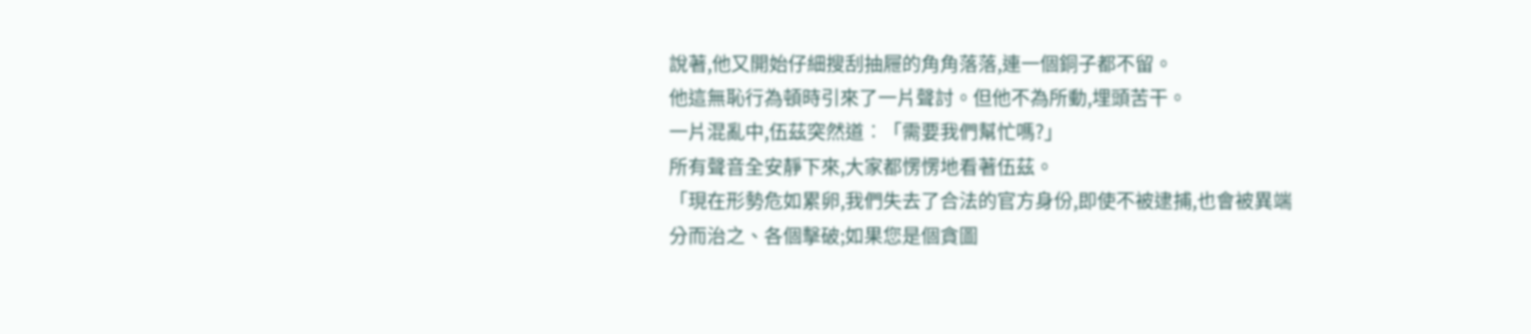說著,他又開始仔細搜刮抽屜的角角落落,連一個銅子都不留。
他這無恥行為頓時引來了一片聲討。但他不為所動,埋頭苦干。
一片混亂中,伍茲突然道︰「需要我們幫忙嗎?」
所有聲音全安靜下來,大家都愣愣地看著伍茲。
「現在形勢危如累卵,我們失去了合法的官方身份,即使不被逮捕,也會被異端分而治之、各個擊破;如果您是個貪圖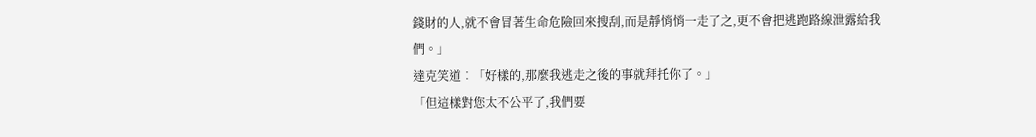錢財的人,就不會冒著生命危險回來搜刮,而是靜悄悄一走了之,更不會把逃跑路線泄露給我們。」
達克笑道︰「好樣的,那麼我逃走之後的事就拜托你了。」
「但這樣對您太不公平了,我們要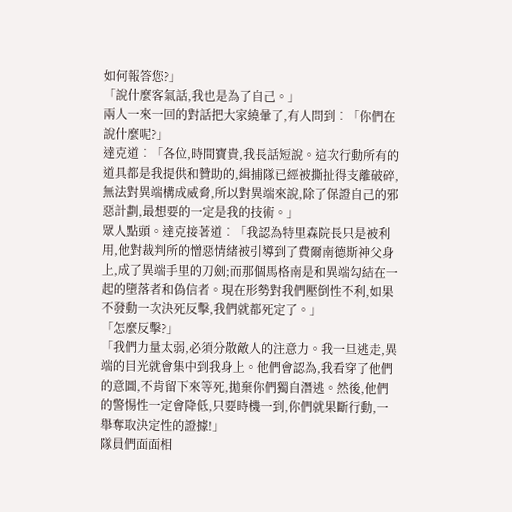如何報答您?」
「說什麼客氣話,我也是為了自己。」
兩人一來一回的對話把大家繞暈了,有人問到︰「你們在說什麼呢?」
達克道︰「各位,時間寶貴,我長話短說。這次行動所有的道具都是我提供和贊助的,緝捕隊已經被撕扯得支離破碎,無法對異端構成威脅,所以對異端來說,除了保證自己的邪惡計劃,最想要的一定是我的技術。」
眾人點頭。達克接著道︰「我認為特里森院長只是被利用,他對裁判所的憎惡情緒被引導到了費爾南德斯神父身上,成了異端手里的刀劍;而那個馬格南是和異端勾結在一起的墮落者和偽信者。現在形勢對我們壓倒性不利,如果不發動一次決死反擊,我們就都死定了。」
「怎麼反擊?」
「我們力量太弱,必須分散敵人的注意力。我一旦逃走,異端的目光就會集中到我身上。他們會認為,我看穿了他們的意圖,不肯留下來等死,拋棄你們獨自潛逃。然後,他們的警惕性一定會降低,只要時機一到,你們就果斷行動,一舉奪取決定性的證據!」
隊員們面面相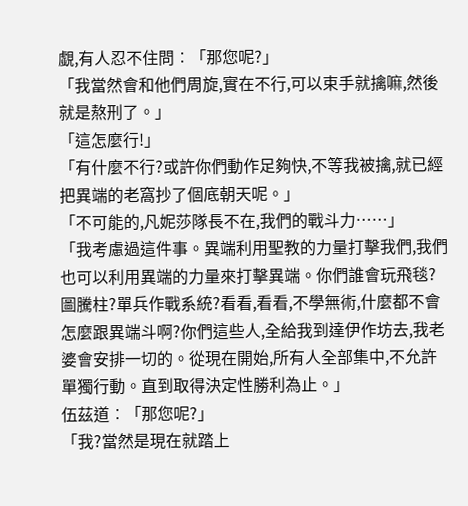覷,有人忍不住問︰「那您呢?」
「我當然會和他們周旋,實在不行,可以束手就擒嘛,然後就是熬刑了。」
「這怎麼行!」
「有什麼不行?或許你們動作足夠快,不等我被擒,就已經把異端的老窩抄了個底朝天呢。」
「不可能的,凡妮莎隊長不在,我們的戰斗力……」
「我考慮過這件事。異端利用聖教的力量打擊我們,我們也可以利用異端的力量來打擊異端。你們誰會玩飛毯?圖騰柱?單兵作戰系統?看看,看看,不學無術,什麼都不會怎麼跟異端斗啊?你們這些人,全給我到達伊作坊去,我老婆會安排一切的。從現在開始,所有人全部集中,不允許單獨行動。直到取得決定性勝利為止。」
伍茲道︰「那您呢?」
「我?當然是現在就踏上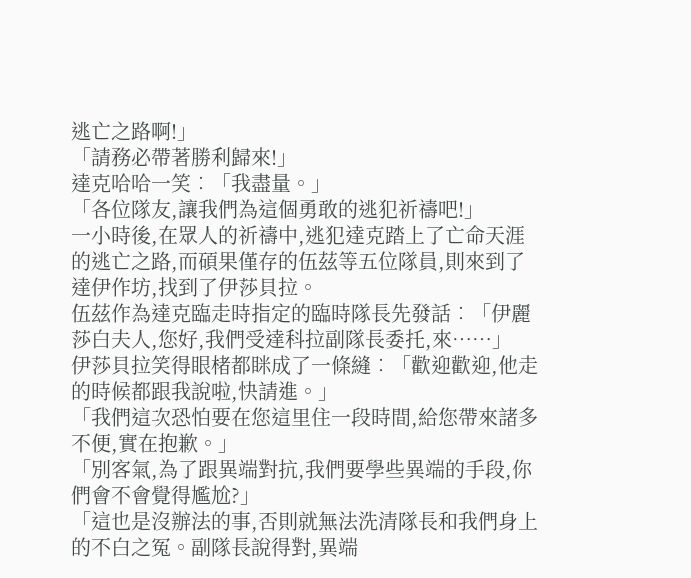逃亡之路啊!」
「請務必帶著勝利歸來!」
達克哈哈一笑︰「我盡量。」
「各位隊友,讓我們為這個勇敢的逃犯祈禱吧!」
一小時後,在眾人的祈禱中,逃犯達克踏上了亡命天涯的逃亡之路,而碩果僅存的伍茲等五位隊員,則來到了達伊作坊,找到了伊莎貝拉。
伍茲作為達克臨走時指定的臨時隊長先發話︰「伊麗莎白夫人,您好,我們受達科拉副隊長委托,來……」
伊莎貝拉笑得眼楮都眯成了一條縫︰「歡迎歡迎,他走的時候都跟我說啦,快請進。」
「我們這次恐怕要在您這里住一段時間,給您帶來諸多不便,實在抱歉。」
「別客氣,為了跟異端對抗,我們要學些異端的手段,你們會不會覺得尷尬?」
「這也是沒辦法的事,否則就無法洗清隊長和我們身上的不白之冤。副隊長說得對,異端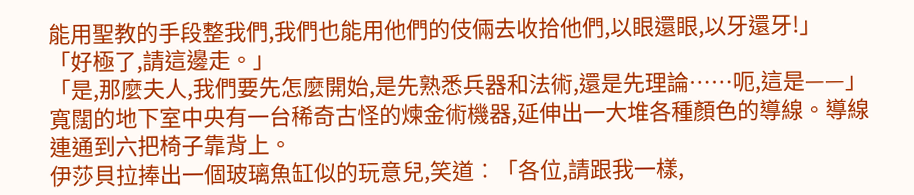能用聖教的手段整我們,我們也能用他們的伎倆去收拾他們,以眼還眼,以牙還牙!」
「好極了,請這邊走。」
「是,那麼夫人,我們要先怎麼開始,是先熟悉兵器和法術,還是先理論……呃,這是——」
寬闊的地下室中央有一台稀奇古怪的煉金術機器,延伸出一大堆各種顏色的導線。導線連通到六把椅子靠背上。
伊莎貝拉捧出一個玻璃魚缸似的玩意兒,笑道︰「各位,請跟我一樣,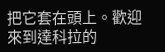把它套在頭上。歡迎來到達科拉的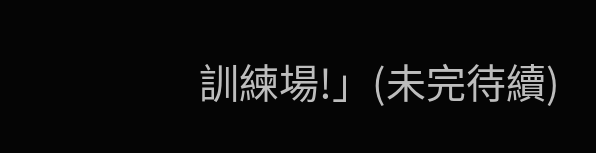訓練場!」(未完待續)